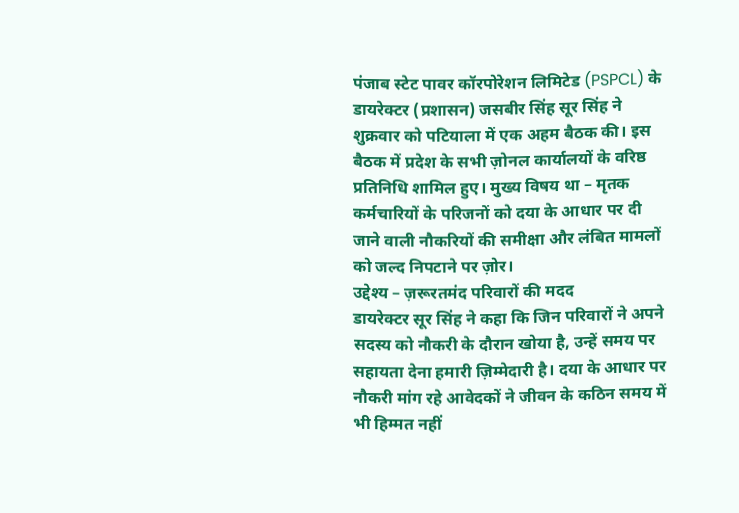पंजाब स्टेट पावर कॉरपोरेशन लिमिटेड (PSPCL) के डायरेक्टर (प्रशासन) जसबीर सिंह सूर सिंह ने शुक्रवार को पटियाला में एक अहम बैठक की। इस बैठक में प्रदेश के सभी ज़ोनल कार्यालयों के वरिष्ठ प्रतिनिधि शामिल हुए। मुख्य विषय था – मृतक कर्मचारियों के परिजनों को दया के आधार पर दी जाने वाली नौकरियों की समीक्षा और लंबित मामलों को जल्द निपटाने पर ज़ोर।
उद्देश्य – ज़रूरतमंद परिवारों की मदद
डायरेक्टर सूर सिंह ने कहा कि जिन परिवारों ने अपने सदस्य को नौकरी के दौरान खोया है, उन्हें समय पर सहायता देना हमारी ज़िम्मेदारी है। दया के आधार पर नौकरी मांग रहे आवेदकों ने जीवन के कठिन समय में भी हिम्मत नहीं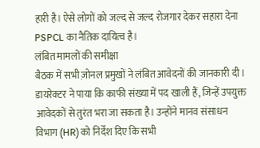हारी है। ऐसे लोगों को जल्द से जल्द रोजगार देकर सहारा देना PSPCL का नैतिक दायित्व है।
लंबित मामलों की समीक्षा
बैठक में सभी ज़ोनल प्रमुखों ने लंबित आवेदनों की जानकारी दी। डायरेक्टर ने पाया कि काफी संख्या में पद खाली हैं, जिन्हें उपयुक्त आवेदकों से तुरंत भरा जा सकता है। उन्होंने मानव संसाधन विभाग (HR) को निर्देश दिए कि सभी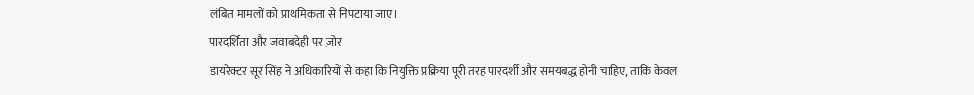लंबित मामलों को प्राथमिकता से निपटाया जाए।
पारदर्शिता और जवाबदेही पर ज़ोर
डायरेक्टर सूर सिंह ने अधिकारियों से कहा कि नियुक्ति प्रक्रिया पूरी तरह पारदर्शी और समयबद्ध होनी चाहिए, ताकि केवल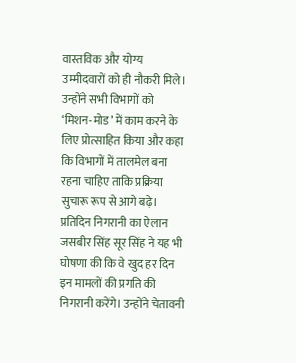वास्तविक और योग्य उम्मीदवारों को ही नौकरी मिले। उन्होंने सभी विभागों को ‘मिशन-मोड’ में काम करने के लिए प्रोत्साहित किया और कहा कि विभागों में तालमेल बना रहना चाहिए ताकि प्रक्रिया सुचारू रूप से आगे बढ़े।
प्रतिदिन निगरानी का ऐलान
जसबीर सिंह सूर सिंह ने यह भी घोषणा की कि वे खुद हर दिन इन मामलों की प्रगति की निगरानी करेंगे। उन्होंने चेतावनी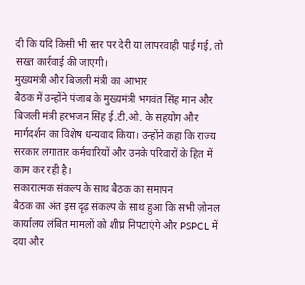दी कि यदि किसी भी स्तर पर देरी या लापरवाही पाई गई, तो सख्त कार्रवाई की जाएगी।
मुख्यमंत्री और बिजली मंत्री का आभार
बैठक में उन्होंने पंजाब के मुख्यमंत्री भगवंत सिंह मान और बिजली मंत्री हरभजन सिंह ई.टी.ओ. के सहयोग और मार्गदर्शन का विशेष धन्यवाद किया। उन्होंने कहा कि राज्य सरकार लगातार कर्मचारियों और उनके परिवारों के हित में काम कर रही है।
सकारात्मक संकल्प के साथ बैठक का समापन
बैठक का अंत इस दृढ़ संकल्प के साथ हुआ कि सभी ज़ोनल कार्यालय लंबित मामलों को शीघ्र निपटाएंगे और PSPCL में दया और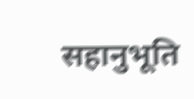सहानुभूति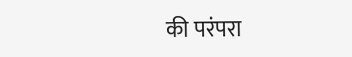की परंपरा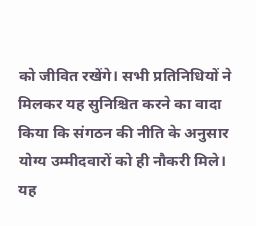को जीवित रखेंगे। सभी प्रतिनिधियों ने मिलकर यह सुनिश्चित करने का वादा किया कि संगठन की नीति के अनुसार योग्य उम्मीदवारों को ही नौकरी मिले।
यह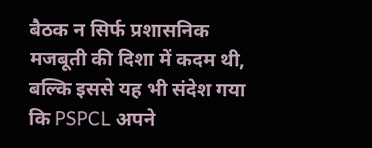बैठक न सिर्फ प्रशासनिक मजबूती की दिशा में कदम थी, बल्कि इससे यह भी संदेश गया कि PSPCL अपने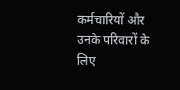कर्मचारियों और उनके परिवारों के लिए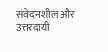संवेदनशील और उत्तरदायी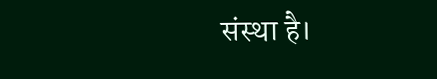संस्था है।